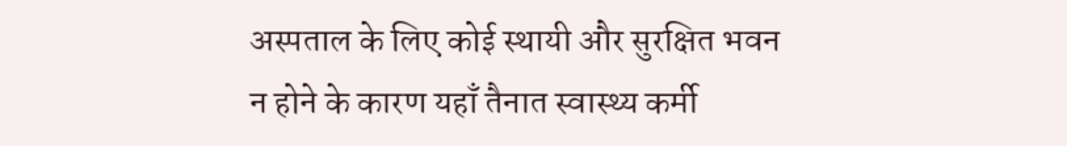अस्पताल के लिए कोई स्थायी और सुरक्षित भवन न होने के कारण यहाँ तैनात स्वास्थ्य कर्मी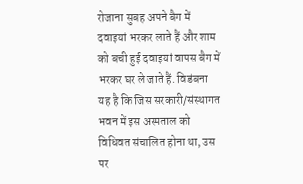रोजाना सुबह अपने बैग में दवाइयां भरकर लाते हैं और शाम को बची हुई दवाइयां वापस बैग में भरकर घर ले जाते हैं. विडंबना यह है कि जिस सरकारी/संस्थागत भवन में इस अस्पताल को विधिवत संचालित होना था, उस पर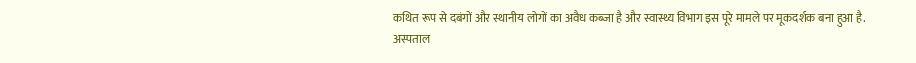कथित रूप से दबंगों और स्थानीय लोगों का अवैध कब्जा है और स्वास्थ्य विभाग इस पूरे मामले पर मूकदर्शक बना हुआ है.
अस्पताल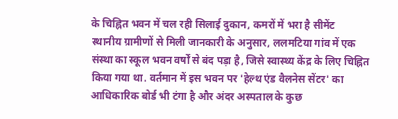के चिह्नित भवन में चल रही सिलाई दुकान, कमरों में भरा है सीमेंट
स्थानीय ग्रामीणों से मिली जानकारी के अनुसार, ललमटिया गांव में एक संस्था का स्कूल भवन वर्षों से बंद पड़ा है, जिसे स्वास्थ्य केंद्र के लिए चिह्नित किया गया था. वर्तमान में इस भवन पर 'हेल्थ एंड वैलनेस सेंटर' का आधिकारिक बोर्ड भी टंगा है और अंदर अस्पताल के कुछ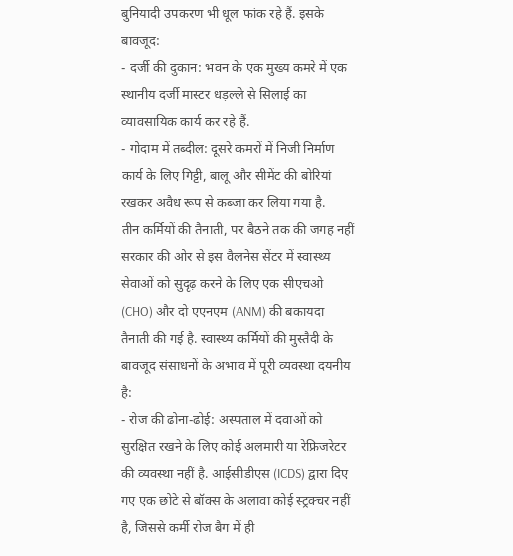बुनियादी उपकरण भी धूल फांक रहे हैं. इसके बावजूद:
- दर्जी की दुकान: भवन के एक मुख्य कमरे में एक स्थानीय दर्जी मास्टर धड़ल्ले से सिलाई का व्यावसायिक कार्य कर रहे हैं.
- गोदाम में तब्दील: दूसरे कमरों में निजी निर्माण कार्य के लिए गिट्टी, बालू और सीमेंट की बोरियां रखकर अवैध रूप से कब्जा कर लिया गया है.
तीन कर्मियों की तैनाती, पर बैठने तक की जगह नहीं
सरकार की ओर से इस वैलनेस सेंटर में स्वास्थ्य सेवाओं को सुदृढ़ करने के लिए एक सीएचओ (CHO) और दो एएनएम (ANM) की बकायदा तैनाती की गई है. स्वास्थ्य कर्मियों की मुस्तैदी के बावजूद संसाधनों के अभाव में पूरी व्यवस्था दयनीय है:
- रोज की ढोना-ढोई: अस्पताल में दवाओं को सुरक्षित रखने के लिए कोई अलमारी या रेफ्रिजरेटर की व्यवस्था नहीं है. आईसीडीएस (ICDS) द्वारा दिए गए एक छोटे से बॉक्स के अलावा कोई स्ट्रक्चर नहीं है, जिससे कर्मी रोज बैग में ही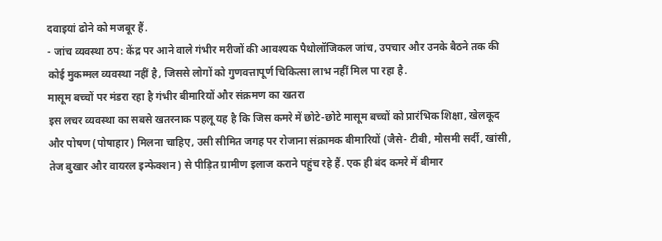दवाइयां ढोने को मजबूर हैं.
- जांच व्यवस्था ठप: केंद्र पर आने वाले गंभीर मरीजों की आवश्यक पैथोलॉजिकल जांच, उपचार और उनके बैठने तक की कोई मुकम्मल व्यवस्था नहीं है, जिससे लोगों को गुणवत्तापूर्ण चिकित्सा लाभ नहीं मिल पा रहा है.
मासूम बच्चों पर मंडरा रहा है गंभीर बीमारियों और संक्रमण का खतरा
इस लचर व्यवस्था का सबसे खतरनाक पहलू यह है कि जिस कमरे में छोटे-छोटे मासूम बच्चों को प्रारंभिक शिक्षा, खेलकूद और पोषण (पोषाहार) मिलना चाहिए, उसी सीमित जगह पर रोजाना संक्रामक बीमारियों (जैसे- टीबी, मौसमी सर्दी, खांसी, तेज बुखार और वायरल इन्फेक्शन) से पीड़ित ग्रामीण इलाज कराने पहुंच रहे हैं. एक ही बंद कमरे में बीमार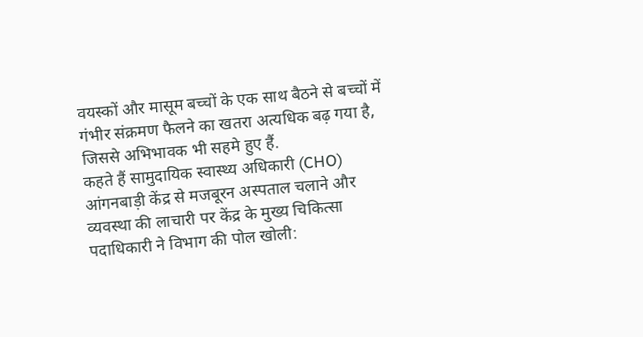वयस्कों और मासूम बच्चों के एक साथ बैठने से बच्चों में गंभीर संक्रमण फैलने का खतरा अत्यधिक बढ़ गया है, जिससे अभिभावक भी सहमे हुए हैं.
कहते हैं सामुदायिक स्वास्थ्य अधिकारी (CHO)
आंगनबाड़ी केंद्र से मजबूरन अस्पताल चलाने और व्यवस्था की लाचारी पर केंद्र के मुख्य चिकित्सा पदाधिकारी ने विभाग की पोल खोली: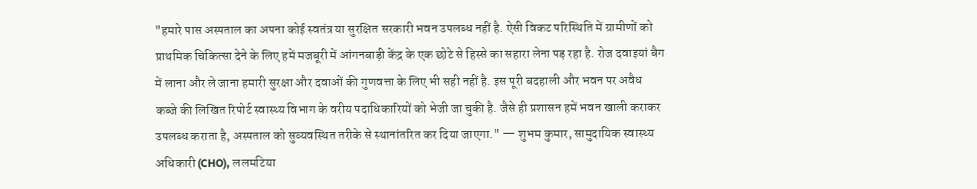"हमारे पास अस्पताल का अपना कोई स्वतंत्र या सुरक्षित सरकारी भवन उपलब्ध नहीं है. ऐसी विकट परिस्थिति में ग्रामीणों को प्राथमिक चिकित्सा देने के लिए हमें मजबूरी में आंगनबाड़ी केंद्र के एक छोटे से हिस्से का सहारा लेना पड़ रहा है. रोज दवाइयां बैग में लाना और ले जाना हमारी सुरक्षा और दवाओं की गुणवत्ता के लिए भी सही नहीं है. इस पूरी बदहाली और भवन पर अवैध कब्जे की लिखित रिपोर्ट स्वास्थ्य विभाग के वरीय पदाधिकारियों को भेजी जा चुकी है. जैसे ही प्रशासन हमें भवन खाली कराकर उपलब्ध कराता है, अस्पताल को सुव्यवस्थित तरीके से स्थानांतरित कर दिया जाएगा." — शुभम कुमार, सामुदायिक स्वास्थ्य अधिकारी (CHO), ललमटिया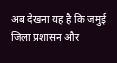अब देखना यह है कि जमुई जिला प्रशासन और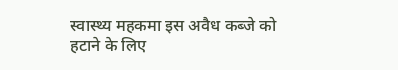स्वास्थ्य महकमा इस अवैध कब्जे को हटाने के लिए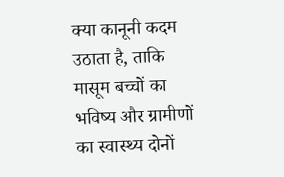क्या कानूनी कदम उठाता है, ताकि मासूम बच्चों का भविष्य और ग्रामीणों का स्वास्थ्य दोनों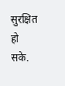सुरक्षित हो सके.